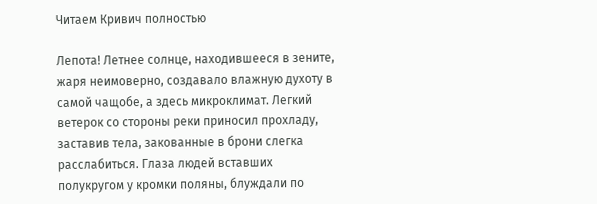Читаем Кривич полностью

Лепота! Летнее солнце, находившееся в зените, жаря неимоверно, создавало влажную духоту в самой чащобе, а здесь микроклимат. Легкий ветерок со стороны реки приносил прохладу, заставив тела, закованные в брони слегка расслабиться. Глаза людей вставших полукругом у кромки поляны, блуждали по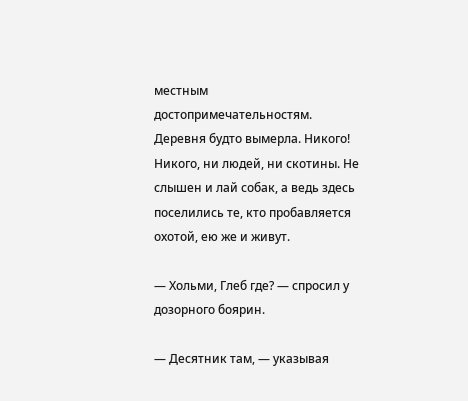местным достопримечательностям. Деревня будто вымерла. Никого! Никого, ни людей, ни скотины. Не слышен и лай собак, а ведь здесь поселились те, кто пробавляется охотой, ею же и живут.

— Хольми, Глеб где? — спросил у дозорного боярин.

— Десятник там, — указывая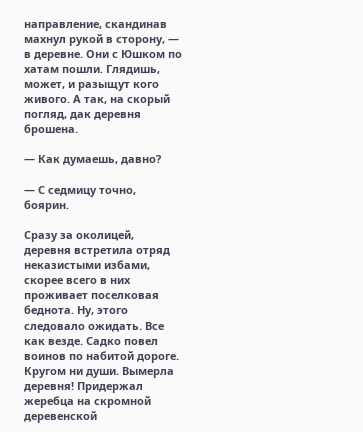направление, скандинав махнул рукой в сторону, — в деревне. Они с Юшком по хатам пошли. Глядишь, может, и разыщут кого живого. А так, на скорый погляд, дак деревня брошена.

— Как думаешь, давно?

— С седмицу точно, боярин.

Сразу за околицей, деревня встретила отряд неказистыми избами, скорее всего в них проживает поселковая беднота. Ну, этого следовало ожидать. Все как везде. Садко повел воинов по набитой дороге. Кругом ни души. Вымерла деревня! Придержал жеребца на скромной деревенской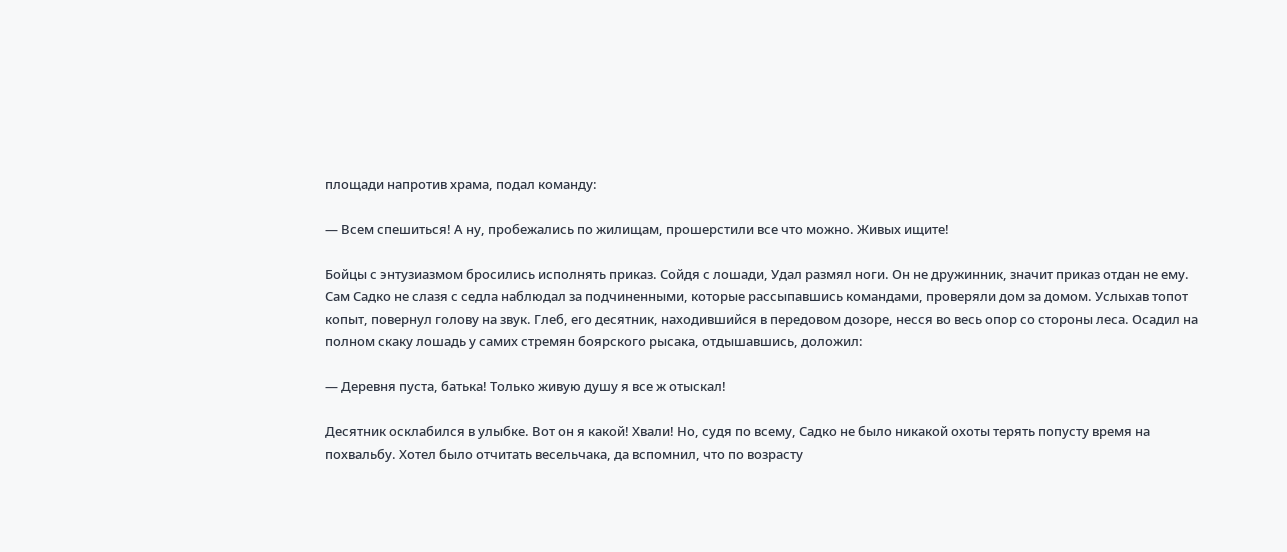площади напротив храма, подал команду:

— Всем спешиться! А ну, пробежались по жилищам, прошерстили все что можно. Живых ищите!

Бойцы с энтузиазмом бросились исполнять приказ. Сойдя с лошади, Удал размял ноги. Он не дружинник, значит приказ отдан не ему. Сам Садко не слазя с седла наблюдал за подчиненными, которые рассыпавшись командами, проверяли дом за домом. Услыхав топот копыт, повернул голову на звук. Глеб, его десятник, находившийся в передовом дозоре, несся во весь опор со стороны леса. Осадил на полном скаку лошадь у самих стремян боярского рысака, отдышавшись, доложил:

— Деревня пуста, батька! Только живую душу я все ж отыскал!

Десятник осклабился в улыбке. Вот он я какой! Хвали! Но, судя по всему, Садко не было никакой охоты терять попусту время на похвальбу. Хотел было отчитать весельчака, да вспомнил, что по возрасту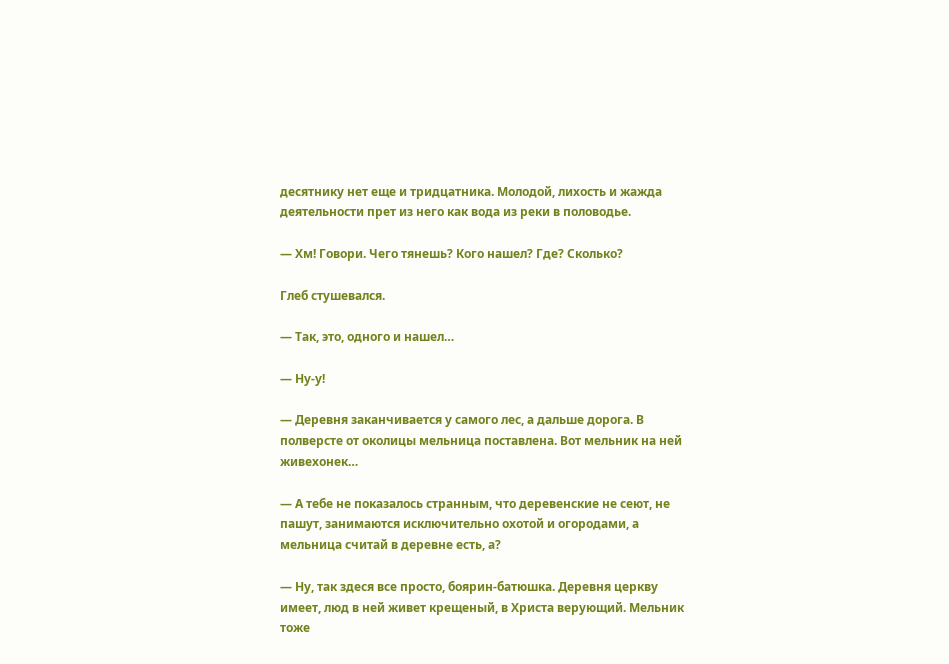десятнику нет еще и тридцатника. Молодой, лихость и жажда деятельности прет из него как вода из реки в половодье.

— Хм! Говори. Чего тянешь? Кого нашел? Где? Сколько?

Глеб стушевался.

— Так, это, одного и нашел…

— Ну-у!

— Деревня заканчивается у самого лес, а дальше дорога. В полверсте от околицы мельница поставлена. Вот мельник на ней живехонек…

— А тебе не показалось странным, что деревенские не сеют, не пашут, занимаются исключительно охотой и огородами, а мельница считай в деревне есть, а?

— Ну, так здеся все просто, боярин-батюшка. Деревня церкву имеет, люд в ней живет крещеный, в Христа верующий. Мельник тоже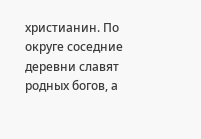христианин. По округе соседние деревни славят родных богов, а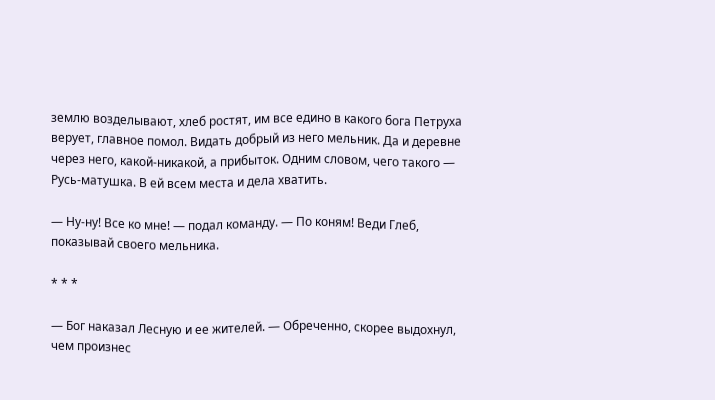землю возделывают, хлеб ростят, им все едино в какого бога Петруха верует, главное помол. Видать добрый из него мельник. Да и деревне через него, какой-никакой, а прибыток. Одним словом, чего такого — Русь-матушка. В ей всем места и дела хватить.

— Ну-ну! Все ко мне! — подал команду. — По коням! Веди Глеб, показывай своего мельника.

* * *

— Бог наказал Лесную и ее жителей. — Обреченно, скорее выдохнул, чем произнес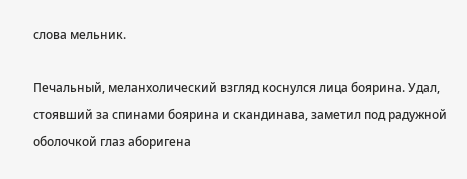слова мельник.

Печальный, меланхолический взгляд коснулся лица боярина. Удал, стоявший за спинами боярина и скандинава, заметил под радужной оболочкой глаз аборигена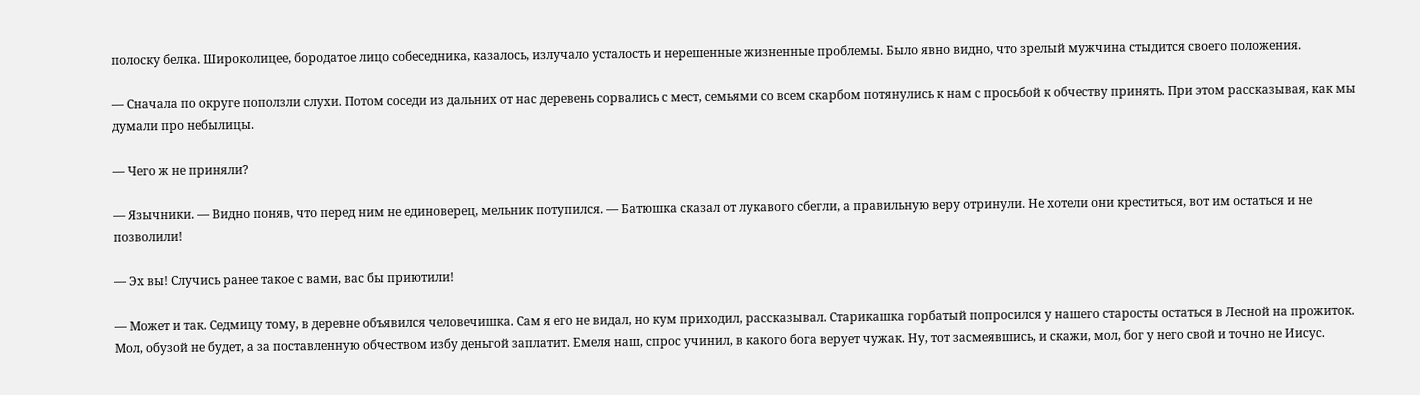полоску белка. Широколицее, бородатое лицо собеседника, казалось, излучало усталость и нерешенные жизненные проблемы. Было явно видно, что зрелый мужчина стыдится своего положения.

— Сначала по округе поползли слухи. Потом соседи из дальних от нас деревень сорвались с мест, семьями со всем скарбом потянулись к нам с просьбой к обчеству принять. При этом рассказывая, как мы думали про небылицы.

— Чего ж не приняли?

— Язычники. — Видно поняв, что перед ним не единоверец, мельник потупился. — Батюшка сказал от лукавого сбегли, а правильную веру отринули. Не хотели они креститься, вот им остаться и не позволили!

— Эх вы! Случись ранее такое с вами, вас бы приютили!

— Может и так. Седмицу тому, в деревне объявился человечишка. Сам я его не видал, но кум приходил, рассказывал. Старикашка горбатый попросился у нашего старосты остаться в Лесной на прожиток. Мол, обузой не будет, а за поставленную обчеством избу деньгой заплатит. Емеля наш, спрос учинил, в какого бога верует чужак. Ну, тот засмеявшись, и скажи, мол, бог у него свой и точно не Иисус.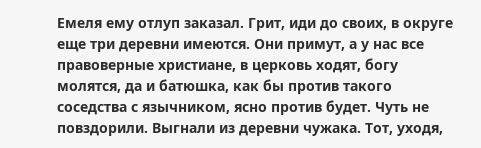Емеля ему отлуп заказал. Грит, иди до своих, в округе еще три деревни имеются. Они примут, а у нас все правоверные христиане, в церковь ходят, богу молятся, да и батюшка, как бы против такого соседства с язычником, ясно против будет. Чуть не повздорили. Выгнали из деревни чужака. Тот, уходя,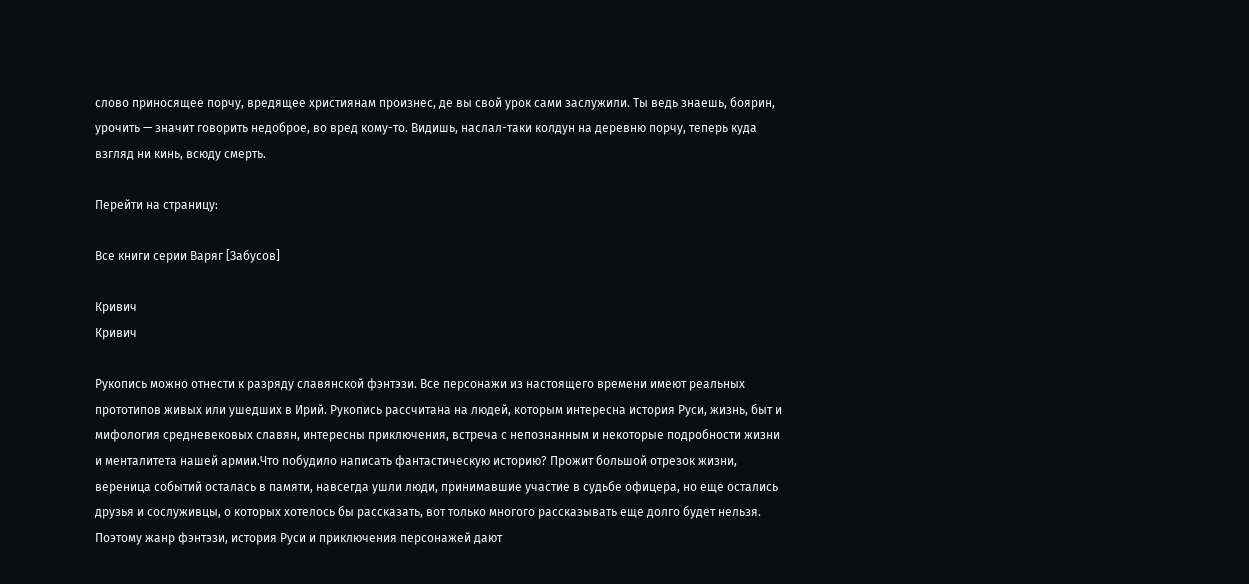слово приносящее порчу, вредящее християнам произнес, де вы свой урок сами заслужили. Ты ведь знаешь, боярин, урочить — значит говорить недоброе, во вред кому-то. Видишь, наслал-таки колдун на деревню порчу, теперь куда взгляд ни кинь, всюду смерть.

Перейти на страницу:

Все книги серии Варяг [Забусов]

Кривич
Кривич

Рукопись можно отнести к разряду славянской фэнтэзи. Все персонажи из настоящего времени имеют реальных прототипов живых или ушедших в Ирий. Рукопись рассчитана на людей, которым интересна история Руси, жизнь, быт и мифология средневековых славян, интересны приключения, встреча с непознанным и некоторые подробности жизни и менталитета нашей армии.Что побудило написать фантастическую историю? Прожит большой отрезок жизни, вереница событий осталась в памяти, навсегда ушли люди, принимавшие участие в судьбе офицера, но еще остались друзья и сослуживцы, о которых хотелось бы рассказать, вот только многого рассказывать еще долго будет нельзя. Поэтому жанр фэнтэзи, история Руси и приключения персонажей дают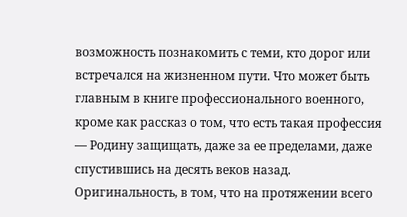возможность познакомить с теми, кто дорог или встречался на жизненном пути. Что может быть главным в книге профессионального военного, кроме как рассказ о том, что есть такая профессия — Родину защищать, даже за ее пределами, даже спустившись на десять веков назад. Оригинальность, в том, что на протяжении всего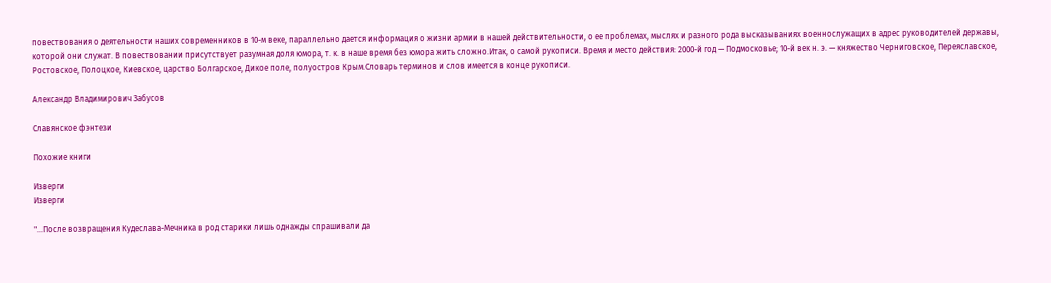повествования о деятельности наших современников в 10-м веке, параллельно дается информация о жизни армии в нашей действительности, о ее проблемах, мыслях и разного рода высказываниях военнослужащих в адрес руководителей державы, которой они служат. В повествовании присутствует разумная доля юмора, т. к. в наше время без юмора жить сложно.Итак, о самой рукописи. Время и место действия: 2000-й год — Подмосковье; 10-й век н. э. — княжество Черниговское, Переяславское, Ростовское, Полоцкое, Киевское, царство Болгарское, Дикое поле, полуостров Крым.Словарь терминов и слов имеется в конце рукописи.

Александр Владимирович Забусов

Славянское фэнтези

Похожие книги

Изверги
Изверги

"…После возвращения Кудеслава-Мечника в род старики лишь однажды спрашивали да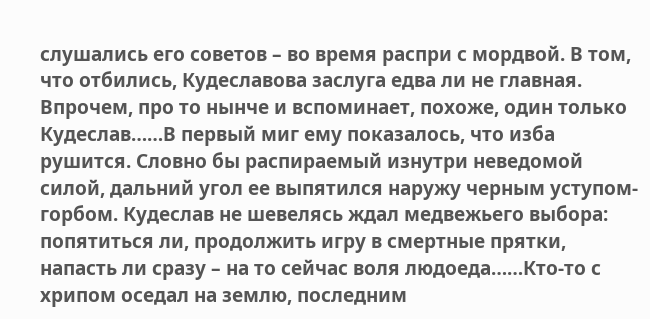слушались его советов – во время распри с мордвой. В том, что отбились, Кудеславова заслуга едва ли не главная. Впрочем, про то нынче и вспоминает, похоже, один только Кудеслав……В первый миг ему показалось, что изба рушится. Словно бы распираемый изнутри неведомой силой, дальний угол ее выпятился наружу черным уступом-горбом. Кудеслав не шевелясь ждал медвежьего выбора: попятиться ли, продолжить игру в смертные прятки, напасть ли сразу – на то сейчас воля людоеда……Кто-то с хрипом оседал на землю, последним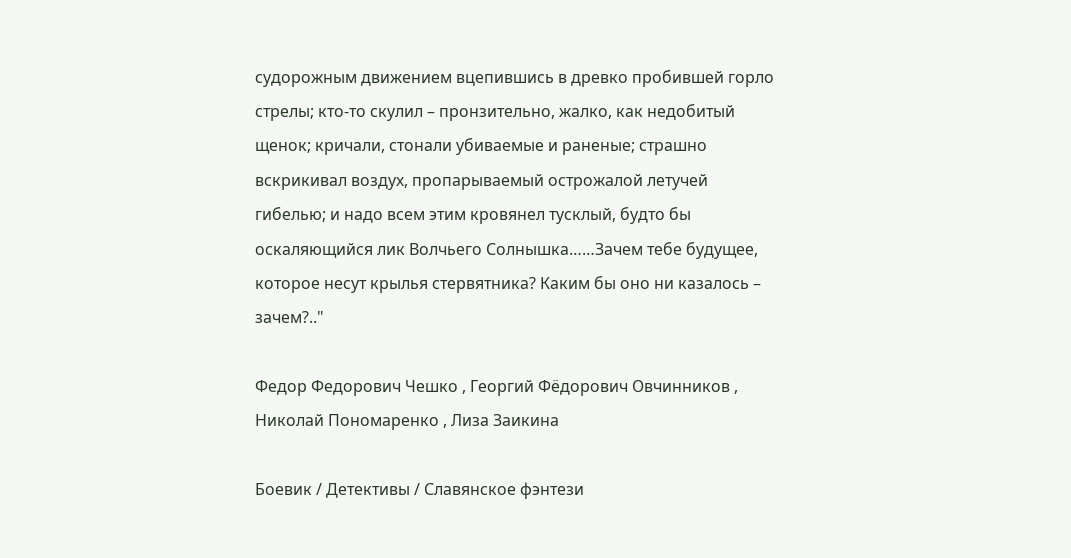судорожным движением вцепившись в древко пробившей горло стрелы; кто-то скулил – пронзительно, жалко, как недобитый щенок; кричали, стонали убиваемые и раненые; страшно вскрикивал воздух, пропарываемый острожалой летучей гибелью; и надо всем этим кровянел тусклый, будто бы оскаляющийся лик Волчьего Солнышка……Зачем тебе будущее, которое несут крылья стервятника? Каким бы оно ни казалось – зачем?.."

Федор Федорович Чешко , Георгий Фёдорович Овчинников , Николай Пономаренко , Лиза Заикина

Боевик / Детективы / Славянское фэнтези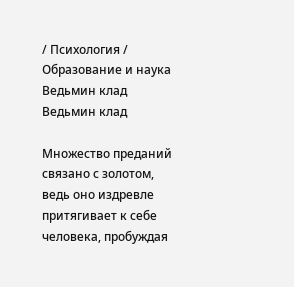/ Психология / Образование и наука
Ведьмин клад
Ведьмин клад

Множество преданий связано с золотом, ведь оно издревле притягивает к себе человека, пробуждая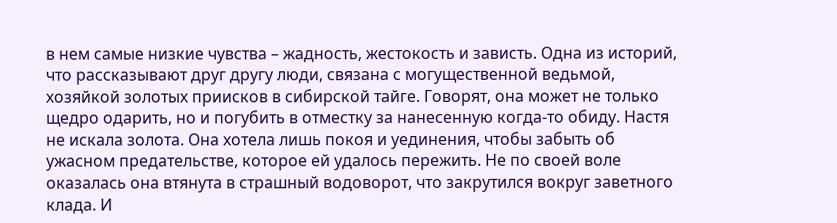в нем самые низкие чувства – жадность, жестокость и зависть. Одна из историй, что рассказывают друг другу люди, связана с могущественной ведьмой, хозяйкой золотых приисков в сибирской тайге. Говорят, она может не только щедро одарить, но и погубить в отместку за нанесенную когда-то обиду. Настя не искала золота. Она хотела лишь покоя и уединения, чтобы забыть об ужасном предательстве, которое ей удалось пережить. Не по своей воле оказалась она втянута в страшный водоворот, что закрутился вокруг заветного клада. И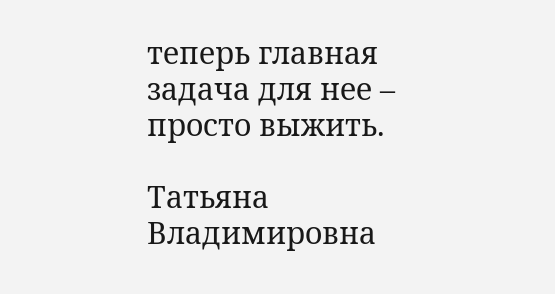теперь главная задача для нее – просто выжить.

Татьяна Владимировна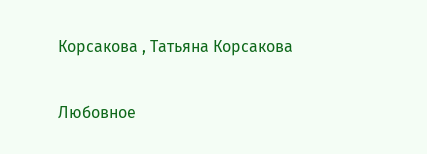Корсакова , Татьяна Корсакова

Любовное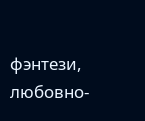фэнтези, любовно-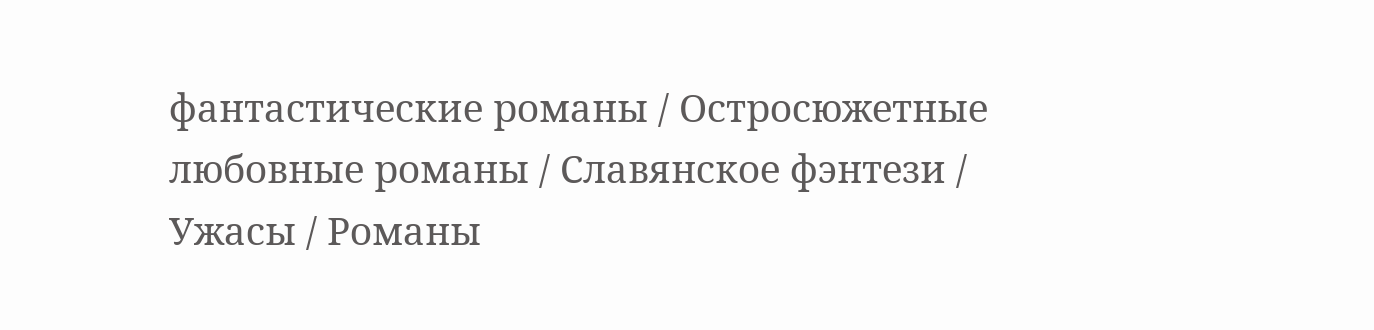фантастические романы / Остросюжетные любовные романы / Славянское фэнтези / Ужасы / Романы